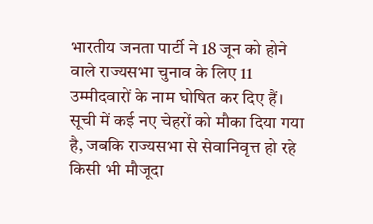भारतीय जनता पार्टी ने 18 जून को होने वाले राज्यसभा चुनाव के लिए 11 उम्मीदवारों के नाम घोषित कर दिए हैं। सूची में कई नए चेहरों को मौका दिया गया है, जबकि राज्यसभा से सेवानिवृत्त हो रहे किसी भी मौजूदा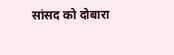सांसद को दोबारा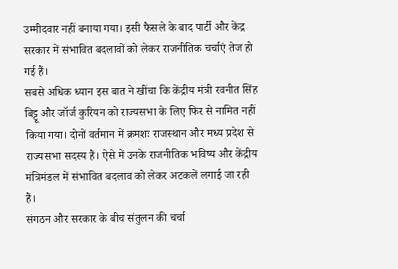उम्मीदवार नहीं बनाया गया। इसी फैसले के बाद पार्टी और केंद्र सरकार में संभावित बदलावों को लेकर राजनीतिक चर्चाएं तेज हो गई हैं।
सबसे अधिक ध्यान इस बात ने खींचा कि केंद्रीय मंत्री रवनीत सिंह बिट्टू और जॉर्ज कुरियन को राज्यसभा के लिए फिर से नामित नहीं किया गया। दोनों वर्तमान में क्रमशः राजस्थान और मध्य प्रदेश से राज्यसभा सदस्य हैं। ऐसे में उनके राजनीतिक भविष्य और केंद्रीय मंत्रिमंडल में संभावित बदलाव को लेकर अटकलें लगाई जा रही हैं।
संगठन और सरकार के बीच संतुलन की चर्चा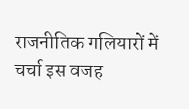राजनीतिक गलियारों में चर्चा इस वजह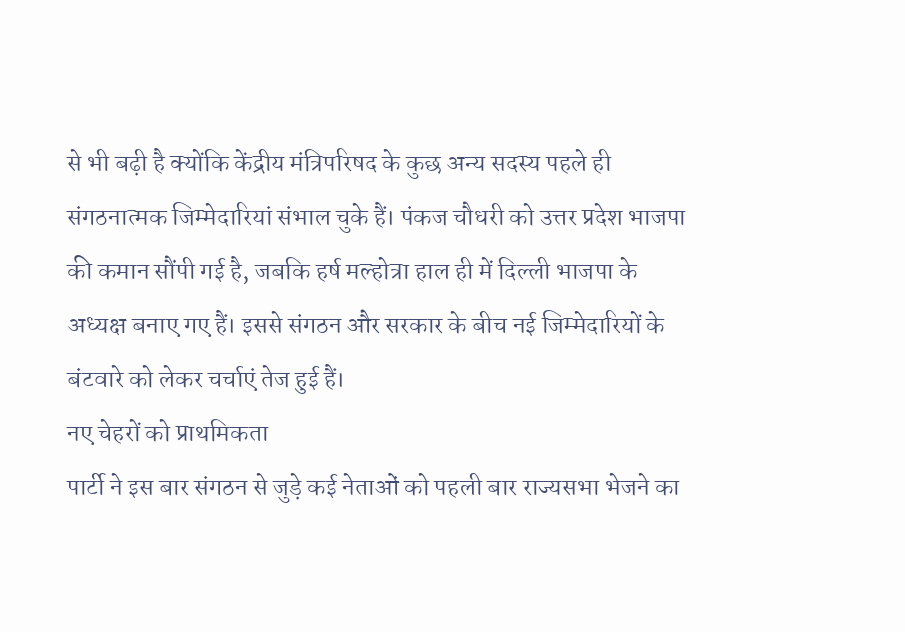से भी बढ़ी है क्योंकि केंद्रीय मंत्रिपरिषद के कुछ अन्य सदस्य पहले ही संगठनात्मक जिम्मेदारियां संभाल चुके हैं। पंकज चौधरी को उत्तर प्रदेश भाजपा की कमान सौंपी गई है, जबकि हर्ष मल्होत्रा हाल ही में दिल्ली भाजपा के अध्यक्ष बनाए गए हैं। इससे संगठन और सरकार के बीच नई जिम्मेदारियों के बंटवारे को लेकर चर्चाएं तेज हुई हैं।
नए चेहरों को प्राथमिकता
पार्टी ने इस बार संगठन से जुड़े कई नेताओं को पहली बार राज्यसभा भेजने का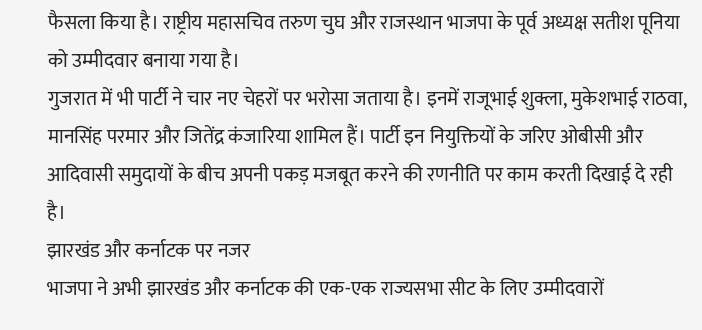फैसला किया है। राष्ट्रीय महासचिव तरुण चुघ और राजस्थान भाजपा के पूर्व अध्यक्ष सतीश पूनिया को उम्मीदवार बनाया गया है।
गुजरात में भी पार्टी ने चार नए चेहरों पर भरोसा जताया है। इनमें राजूभाई शुक्ला, मुकेशभाई राठवा, मानसिंह परमार और जितेंद्र कंजारिया शामिल हैं। पार्टी इन नियुक्तियों के जरिए ओबीसी और आदिवासी समुदायों के बीच अपनी पकड़ मजबूत करने की रणनीति पर काम करती दिखाई दे रही है।
झारखंड और कर्नाटक पर नजर
भाजपा ने अभी झारखंड और कर्नाटक की एक-एक राज्यसभा सीट के लिए उम्मीदवारों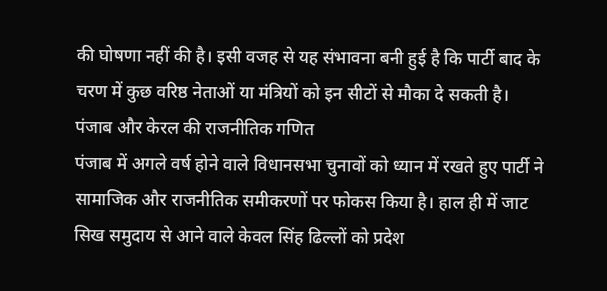की घोषणा नहीं की है। इसी वजह से यह संभावना बनी हुई है कि पार्टी बाद के चरण में कुछ वरिष्ठ नेताओं या मंत्रियों को इन सीटों से मौका दे सकती है।
पंजाब और केरल की राजनीतिक गणित
पंजाब में अगले वर्ष होने वाले विधानसभा चुनावों को ध्यान में रखते हुए पार्टी ने सामाजिक और राजनीतिक समीकरणों पर फोकस किया है। हाल ही में जाट सिख समुदाय से आने वाले केवल सिंह ढिल्लों को प्रदेश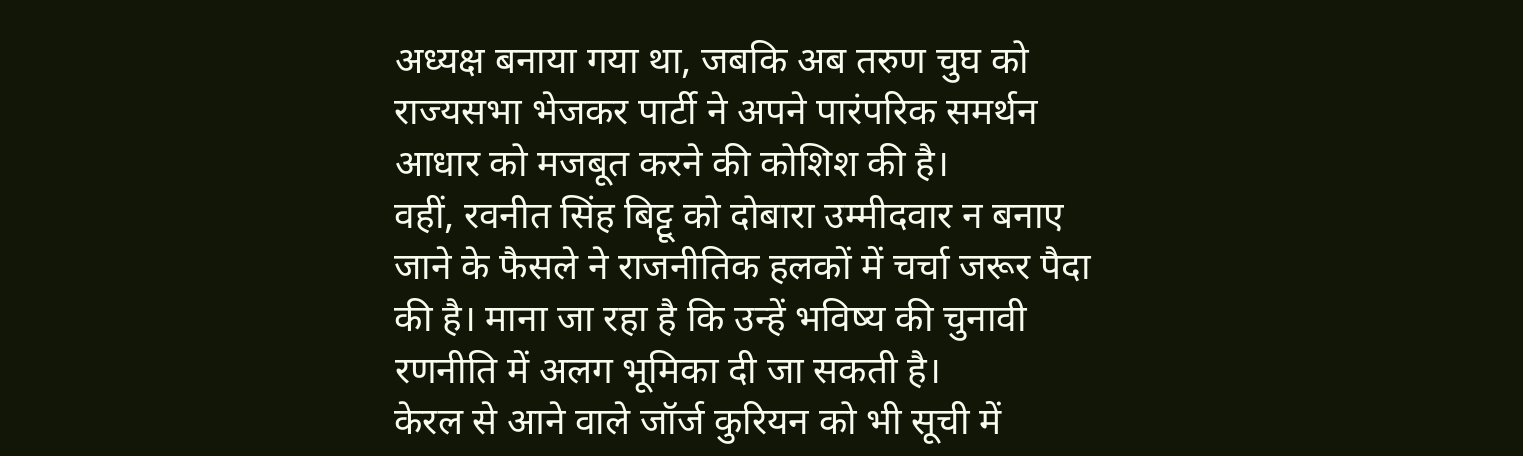अध्यक्ष बनाया गया था, जबकि अब तरुण चुघ को राज्यसभा भेजकर पार्टी ने अपने पारंपरिक समर्थन आधार को मजबूत करने की कोशिश की है।
वहीं, रवनीत सिंह बिट्टू को दोबारा उम्मीदवार न बनाए जाने के फैसले ने राजनीतिक हलकों में चर्चा जरूर पैदा की है। माना जा रहा है कि उन्हें भविष्य की चुनावी रणनीति में अलग भूमिका दी जा सकती है।
केरल से आने वाले जॉर्ज कुरियन को भी सूची में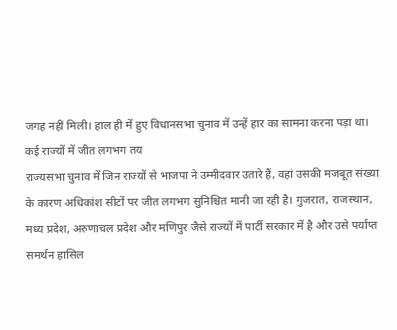जगह नहीं मिली। हाल ही में हुए विधानसभा चुनाव में उन्हें हार का सामना करना पड़ा था।
कई राज्यों में जीत लगभग तय
राज्यसभा चुनाव में जिन राज्यों से भाजपा ने उम्मीदवार उतारे हैं, वहां उसकी मजबूत संख्या के कारण अधिकांश सीटों पर जीत लगभग सुनिश्चित मानी जा रही है। गुजरात, राजस्थान, मध्य प्रदेश, अरुणाचल प्रदेश और मणिपुर जैसे राज्यों में पार्टी सरकार में है और उसे पर्याप्त समर्थन हासिल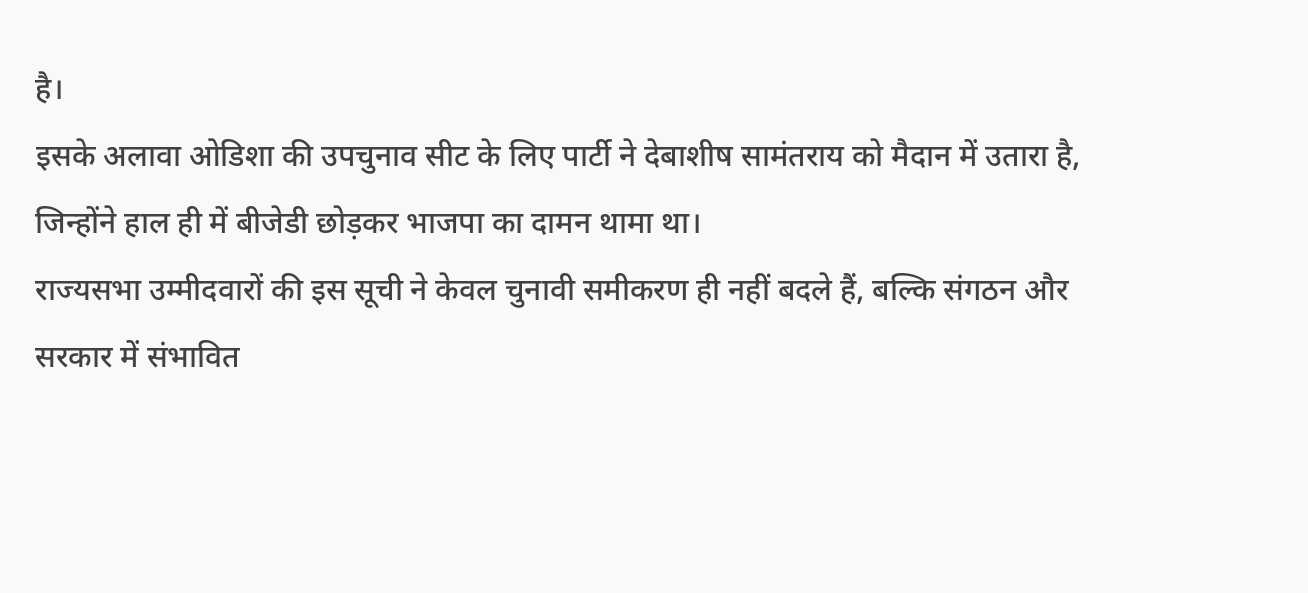है।
इसके अलावा ओडिशा की उपचुनाव सीट के लिए पार्टी ने देबाशीष सामंतराय को मैदान में उतारा है, जिन्होंने हाल ही में बीजेडी छोड़कर भाजपा का दामन थामा था।
राज्यसभा उम्मीदवारों की इस सूची ने केवल चुनावी समीकरण ही नहीं बदले हैं, बल्कि संगठन और सरकार में संभावित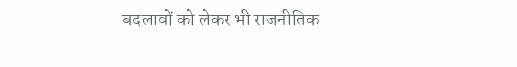बदलावों को लेकर भी राजनीतिक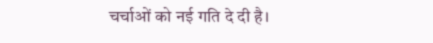चर्चाओं को नई गति दे दी है।